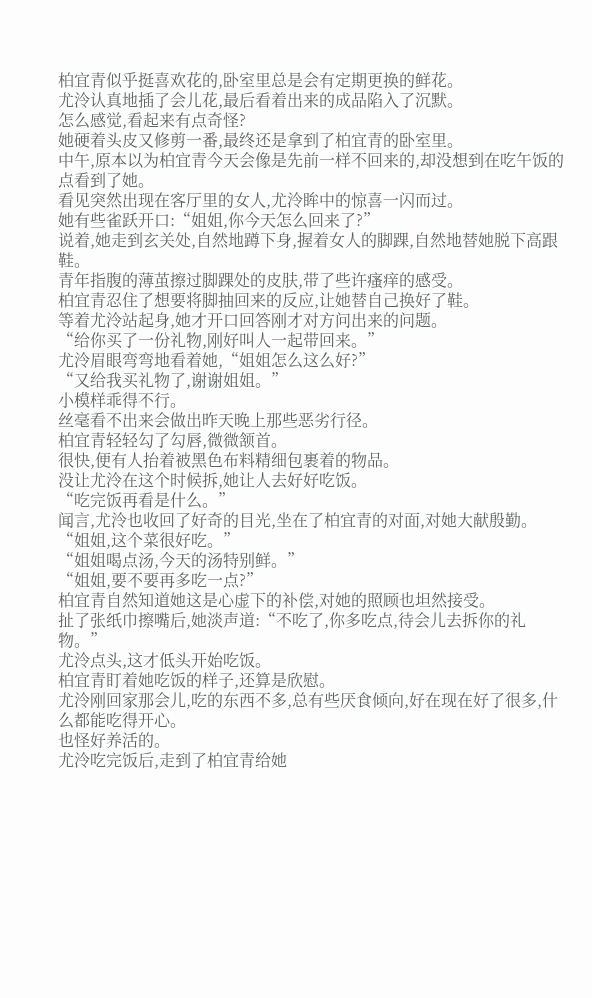柏宜青似乎挺喜欢花的,卧室里总是会有定期更换的鲜花。
尤泠认真地插了会儿花,最后看着出来的成品陷入了沉默。
怎么感觉,看起来有点奇怪?
她硬着头皮又修剪一番,最终还是拿到了柏宜青的卧室里。
中午,原本以为柏宜青今天会像是先前一样不回来的,却没想到在吃午饭的点看到了她。
看见突然出现在客厅里的女人,尤泠眸中的惊喜一闪而过。
她有些雀跃开口:“姐姐,你今天怎么回来了?”
说着,她走到玄关处,自然地蹲下身,握着女人的脚踝,自然地替她脱下高跟鞋。
青年指腹的薄茧擦过脚踝处的皮肤,带了些许瘙痒的感受。
柏宜青忍住了想要将脚抽回来的反应,让她替自己换好了鞋。
等着尤泠站起身,她才开口回答刚才对方问出来的问题。
“给你买了一份礼物,刚好叫人一起带回来。”
尤泠眉眼弯弯地看着她,“姐姐怎么这么好?”
“又给我买礼物了,谢谢姐姐。”
小模样乖得不行。
丝毫看不出来会做出昨天晚上那些恶劣行径。
柏宜青轻轻勾了勾唇,微微颔首。
很快,便有人抬着被黑色布料精细包裹着的物品。
没让尤泠在这个时候拆,她让人去好好吃饭。
“吃完饭再看是什么。”
闻言,尤泠也收回了好奇的目光,坐在了柏宜青的对面,对她大献殷勤。
“姐姐,这个菜很好吃。”
“姐姐喝点汤,今天的汤特别鲜。”
“姐姐,要不要再多吃一点?”
柏宜青自然知道她这是心虚下的补偿,对她的照顾也坦然接受。
扯了张纸巾擦嘴后,她淡声道:“不吃了,你多吃点,待会儿去拆你的礼物。”
尤泠点头,这才低头开始吃饭。
柏宜青盯着她吃饭的样子,还算是欣慰。
尤泠刚回家那会儿,吃的东西不多,总有些厌食倾向,好在现在好了很多,什么都能吃得开心。
也怪好养活的。
尤泠吃完饭后,走到了柏宜青给她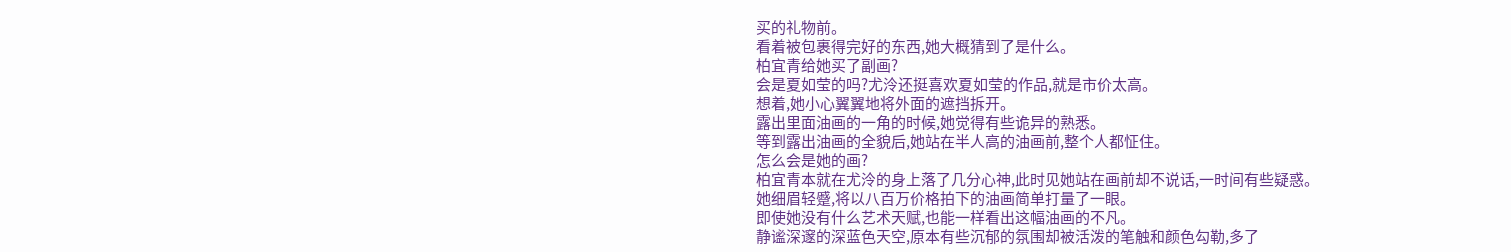买的礼物前。
看着被包裹得完好的东西,她大概猜到了是什么。
柏宜青给她买了副画?
会是夏如莹的吗?尤泠还挺喜欢夏如莹的作品,就是市价太高。
想着,她小心翼翼地将外面的遮挡拆开。
露出里面油画的一角的时候,她觉得有些诡异的熟悉。
等到露出油画的全貌后,她站在半人高的油画前,整个人都怔住。
怎么会是她的画?
柏宜青本就在尤泠的身上落了几分心神,此时见她站在画前却不说话,一时间有些疑惑。
她细眉轻蹙,将以八百万价格拍下的油画简单打量了一眼。
即使她没有什么艺术天赋,也能一样看出这幅油画的不凡。
静谧深邃的深蓝色天空,原本有些沉郁的氛围却被活泼的笔触和颜色勾勒,多了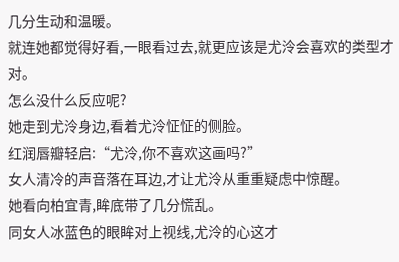几分生动和温暖。
就连她都觉得好看,一眼看过去,就更应该是尤泠会喜欢的类型才对。
怎么没什么反应呢?
她走到尤泠身边,看着尤泠怔怔的侧脸。
红润唇瓣轻启:“尤泠,你不喜欢这画吗?”
女人清冷的声音落在耳边,才让尤泠从重重疑虑中惊醒。
她看向柏宜青,眸底带了几分慌乱。
同女人冰蓝色的眼眸对上视线,尤泠的心这才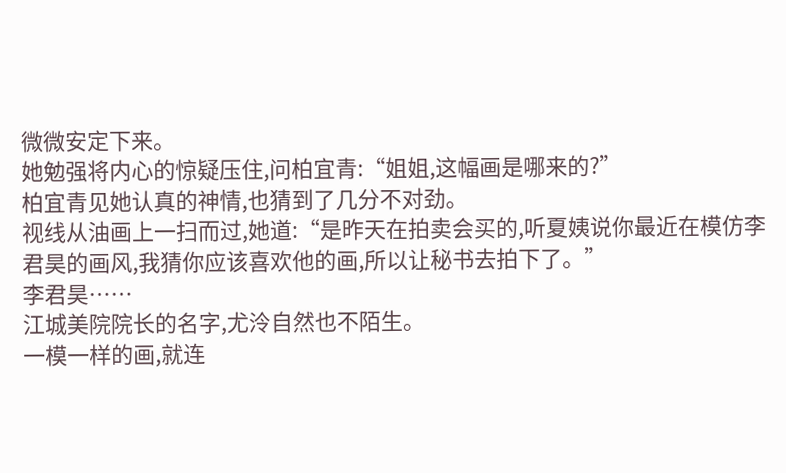微微安定下来。
她勉强将内心的惊疑压住,问柏宜青:“姐姐,这幅画是哪来的?”
柏宜青见她认真的神情,也猜到了几分不对劲。
视线从油画上一扫而过,她道:“是昨天在拍卖会买的,听夏姨说你最近在模仿李君昊的画风,我猜你应该喜欢他的画,所以让秘书去拍下了。”
李君昊……
江城美院院长的名字,尤泠自然也不陌生。
一模一样的画,就连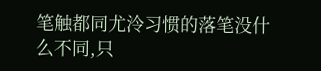笔触都同尤泠习惯的落笔没什么不同,只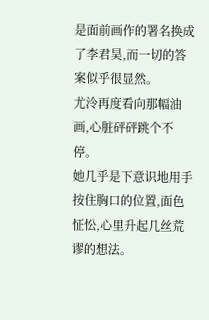是面前画作的署名换成了李君昊,而一切的答案似乎很显然。
尤泠再度看向那幅油画,心脏砰砰跳个不停。
她几乎是下意识地用手按住胸口的位置,面色怔忪,心里升起几丝荒谬的想法。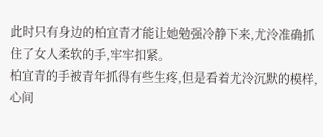此时只有身边的柏宜青才能让她勉强冷静下来,尤泠准确抓住了女人柔软的手,牢牢扣紧。
柏宜青的手被青年抓得有些生疼,但是看着尤泠沉默的模样,心间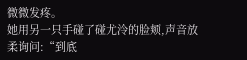微微发疼。
她用另一只手碰了碰尤泠的脸颊,声音放柔询问:“到底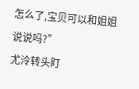怎么了,宝贝可以和姐姐说说吗?”
尤泠转头盯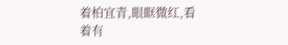着柏宜青,眼眶微红,看着有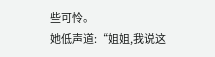些可怜。
她低声道:“姐姐,我说这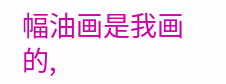幅油画是我画的,